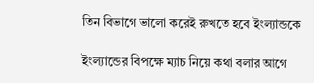তিন বিভাগে ভালো করেই রুখতে হবে ইংল্যান্ডকে

ইংল্যান্ডের বিপক্ষে ম্যাচ নিয়ে কথা বলার আগে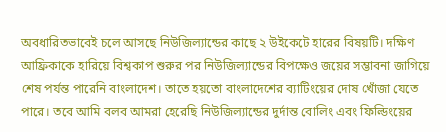অবধারিতভাবেই চলে আসছে নিউজিল্যান্ডের কাছে ২ উইকেটে হারের বিষয়টি। দক্ষিণ আফ্রিকাকে হারিয়ে বিশ্বকাপ শুরুর পর নিউজিল্যান্ডের বিপক্ষেও জয়ের সম্ভাবনা জাগিয়ে শেষ পর্যন্ত পারেনি বাংলাদেশ। তাতে হয়তো বাংলাদেশের ব্যাটিংয়ের দোষ খোঁজা যেতে পারে। তবে আমি বলব আমরা হেরেছি নিউজিল্যান্ডের দুর্দান্ত বোলিং এবং ফিল্ডিংয়ের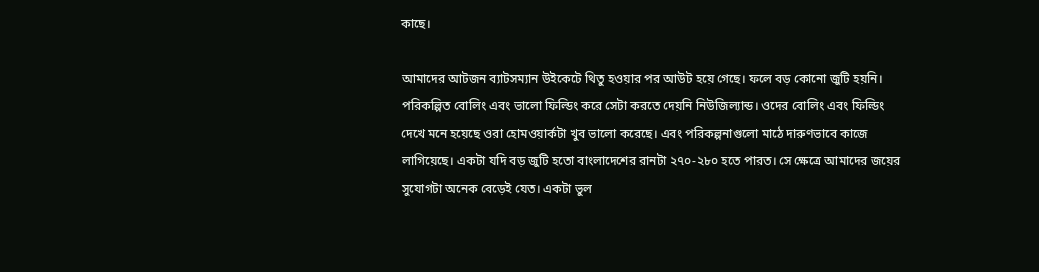কাছে।

আমাদের আটজন ব্যাটসম্যান উইকেটে থিতু হওয়ার পর আউট হয়ে গেছে। ফলে বড় কোনো জুটি হয়নি। পরিকল্পিত বোলিং এবং ভালো ফিল্ডিং করে সেটা করতে দেয়নি নিউজিল্যান্ড। ওদের বোলিং এবং ফিল্ডিং দেখে মনে হয়েছে ওরা হোমওয়ার্কটা খুব ভালো করেছে। এবং পরিকল্পনাগুলো মাঠে দারুণভাবে কাজে লাগিয়েছে। একটা যদি বড় জুটি হতো বাংলাদেশের রানটা ২৭০-২৮০ হতে পারত। সে ক্ষেত্রে আমাদের জয়ের সুযোগটা অনেক বেড়েই যেত। একটা ভুল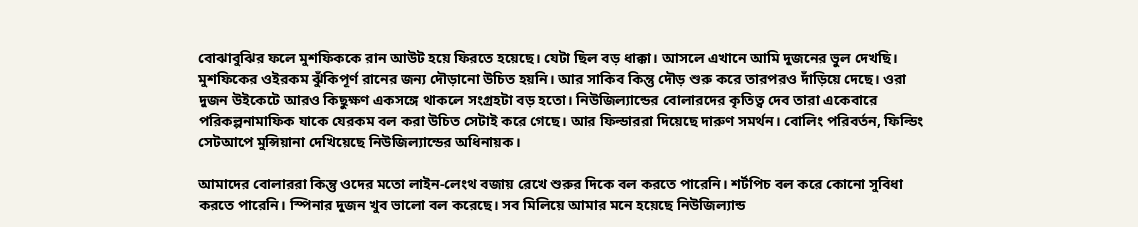বোঝাবুঝির ফলে মুশফিককে রান আউট হয়ে ফিরতে হয়েছে। যেটা ছিল বড় ধাক্কা। আসলে এখানে আমি দুজনের ভুল দেখছি। মুশফিকের ওইরকম ঝুঁকিপূর্ণ রানের জন্য দৌড়ানো উচিত হয়নি। আর সাকিব কিন্তু দৌড় শুরু করে তারপরও দাঁড়িয়ে দেছে। ওরা দুজন উইকেটে আরও কিছুক্ষণ একসঙ্গে থাকলে সংগ্রহটা বড় হতো। নিউজিল্যান্ডের বোলারদের কৃতিত্ব দেব তারা একেবারে পরিকল্পনামাফিক যাকে যেরকম বল করা উচিত সেটাই করে গেছে। আর ফিল্ডাররা দিয়েছে দারুণ সমর্থন। বোলিং পরিবর্তন, ফিল্ডিং সেটআপে মুন্সিয়ানা দেখিয়েছে নিউজিল্যান্ডের অধিনায়ক।

আমাদের বোলাররা কিন্তু ওদের মতো লাইন-লেংথ বজায় রেখে শুরুর দিকে বল করতে পারেনি। শর্টপিচ বল করে কোনো সুবিধা করতে পারেনি। স্পিনার দুজন খুব ভালো বল করেছে। সব মিলিয়ে আমার মনে হয়েছে নিউজিল্যান্ড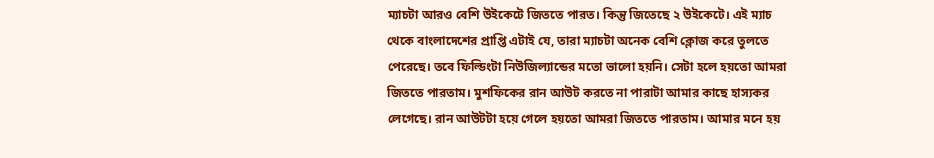ম্যাচটা আরও বেশি উইকেটে জিততে পারত। কিন্তু জিতেছে ২ উইকেটে। এই ম্যাচ থেকে বাংলাদেশের প্রাপ্তি এটাই যে, তারা ম্যাচটা অনেক বেশি ক্লোজ করে তুলতে পেরেছে। তবে ফিল্ডিংটা নিউজিল্যান্ডের মতো ভালো হয়নি। সেটা হলে হয়তো আমরা জিততে পারতাম। মুশফিকের রান আউট করতে না পারাটা আমার কাছে হাস্যকর লেগেছে। রান আউটটা হয়ে গেলে হয়তো আমরা জিততে পারতাম। আমার মনে হয়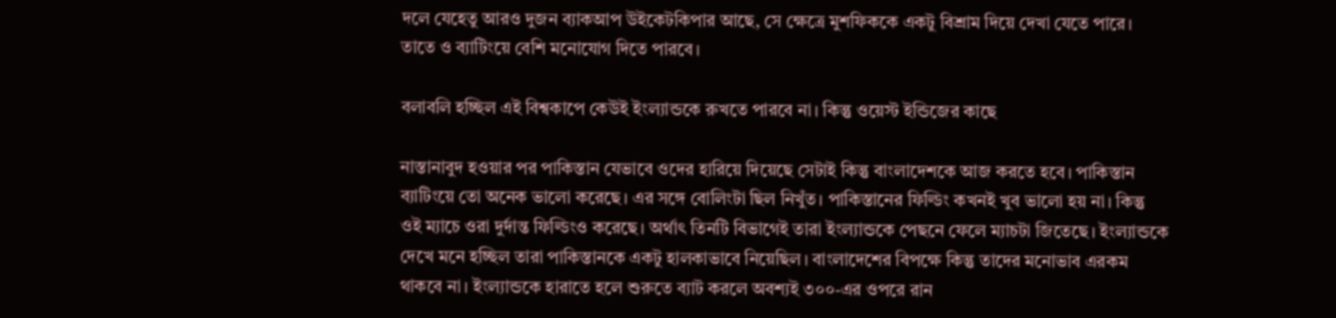দলে যেহেতু আরও দুজন ব্যাকআপ উইকেটকিপার আছে, সে ক্ষেত্রে মুশফিককে একটু বিশ্রাম দিয়ে দেখা যেতে পারে। তাতে ও ব্যাটিংয়ে বেশি মনোযোগ দিতে পারবে।

বলাবলি হচ্ছিল এই বিশ্বকাপে কেউই ইংল্যান্ডকে রুখতে পারবে না। কিন্তু ওয়েস্ট ইন্ডিজের কাছে

নাস্তানাবুদ হওয়ার পর পাকিস্তান যেভাবে ওদের হারিয়ে দিয়েছে সেটাই কিন্তু বাংলাদেশকে আজ করতে হবে। পাকিস্তান ব্যাটিংয়ে তো অনেক ভালো করেছে। এর সঙ্গে বোলিংটা ছিল নিখুঁত। পাকিস্তানের ফিল্ডিং কখনই খুব ভালো হয় না। কিন্তু ওই ম্যাচে ওরা দুর্দান্ত ফিল্ডিংও করেছে। অর্থাৎ তিনটি বিভাগেই তারা ইংল্যান্ডকে পেছনে ফেলে ম্যাচটা জিতেছে। ইংল্যান্ডকে দেখে মনে হচ্ছিল তারা পাকিস্তানকে একটু হালকাভাবে নিয়েছিল। বাংলাদেশের বিপক্ষে কিন্তু তাদের মনোভাব এরকম থাকবে না। ইংল্যান্ডকে হারাতে হলে শুরুতে ব্যাট করলে অবশ্যই ৩০০-এর ওপরে রান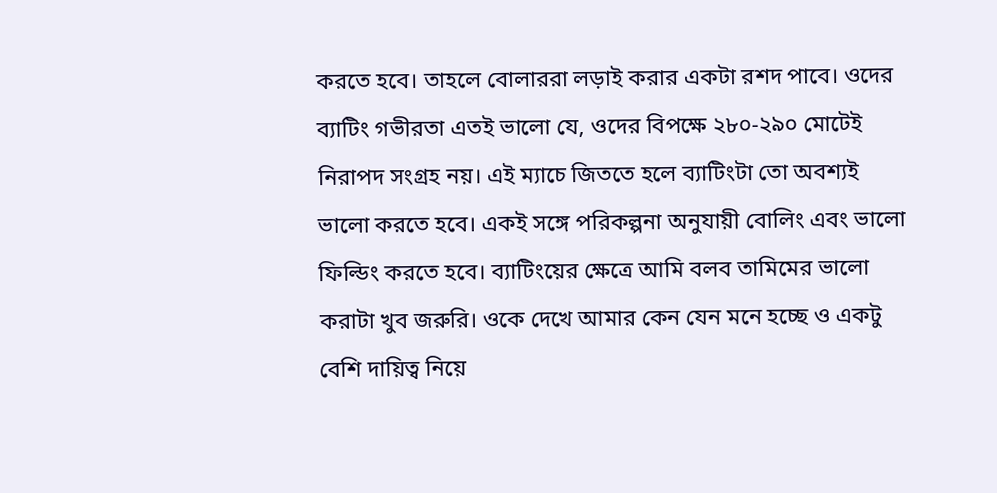করতে হবে। তাহলে বোলাররা লড়াই করার একটা রশদ পাবে। ওদের ব্যাটিং গভীরতা এতই ভালো যে, ওদের বিপক্ষে ২৮০-২৯০ মোটেই নিরাপদ সংগ্রহ নয়। এই ম্যাচে জিততে হলে ব্যাটিংটা তো অবশ্যই ভালো করতে হবে। একই সঙ্গে পরিকল্পনা অনুযায়ী বোলিং এবং ভালো ফিল্ডিং করতে হবে। ব্যাটিংয়ের ক্ষেত্রে আমি বলব তামিমের ভালো করাটা খুব জরুরি। ওকে দেখে আমার কেন যেন মনে হচ্ছে ও একটু বেশি দায়িত্ব নিয়ে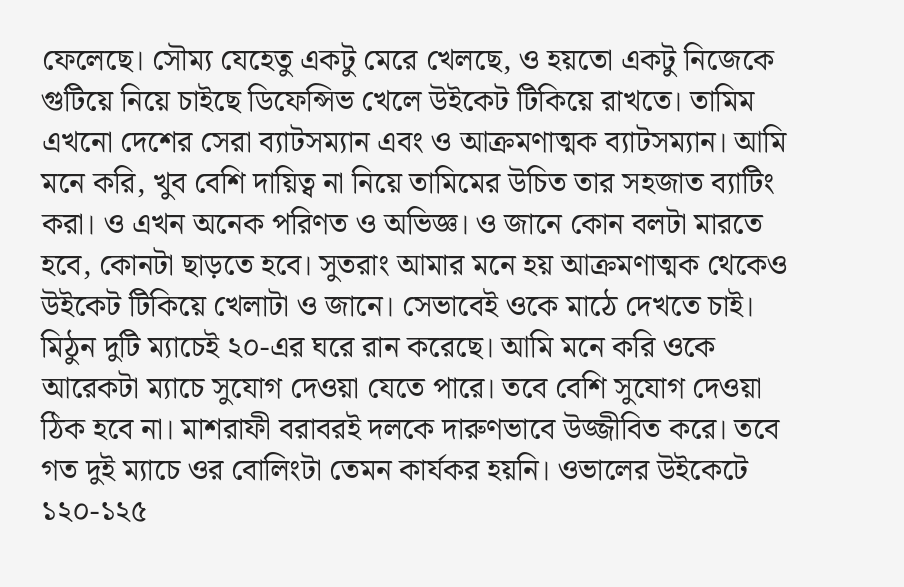ফেলেছে। সৌম্য যেহেতু একটু মেরে খেলছে, ও হয়তো একটু নিজেকে গুটিয়ে নিয়ে চাইছে ডিফেন্সিভ খেলে উইকেট টিকিয়ে রাখতে। তামিম এখনো দেশের সেরা ব্যাটসম্যান এবং ও আক্রমণাত্মক ব্যাটসম্যান। আমি মনে করি, খুব বেশি দায়িত্ব না নিয়ে তামিমের উচিত তার সহজাত ব্যাটিং করা। ও এখন অনেক পরিণত ও অভিজ্ঞ। ও জানে কোন বলটা মারতে হবে, কোনটা ছাড়তে হবে। সুতরাং আমার মনে হয় আক্রমণাত্মক থেকেও উইকেট টিকিয়ে খেলাটা ও জানে। সেভাবেই ওকে মাঠে দেখতে চাই। মিঠুন দুটি ম্যাচেই ২০-এর ঘরে রান করেছে। আমি মনে করি ওকে আরেকটা ম্যাচে সুযোগ দেওয়া যেতে পারে। তবে বেশি সুযোগ দেওয়া ঠিক হবে না। মাশরাফী বরাবরই দলকে দারুণভাবে উজ্জীবিত করে। তবে গত দুই ম্যাচে ওর বোলিংটা তেমন কার্যকর হয়নি। ওভালের উইকেটে ১২০-১২৫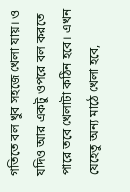গতিতে বল খুব সহজে খেলা যায়। ও যদিও আর একটু ওপরে বল করতে পারে তবে খেলাটা কঠিন হবে। এখন যেহেতু অন্য মাঠে খেলা হবে,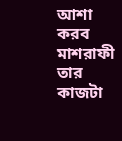আশা করব মাশরাফী তার কাজটা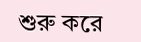শুরু করে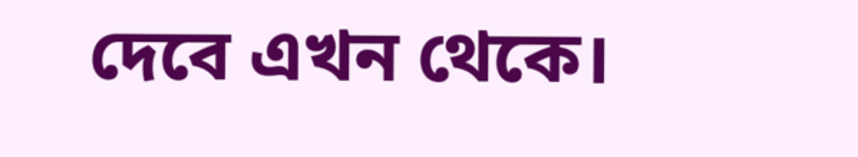দেবে এখন থেকে।